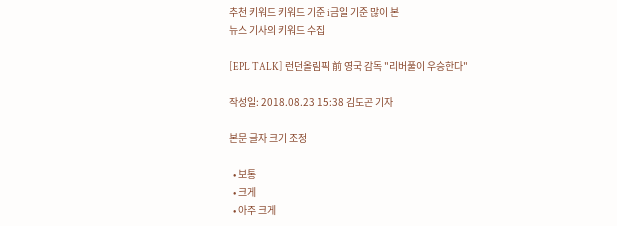추천 키워드 키워드 기준 i금일 기준 많이 본
뉴스 기사의 키워드 수집

[EPL TALK] 런던올림픽 前 영국 감독 "리버풀이 우승한다"

작성일: 2018.08.23 15:38 김도곤 기자

본문 글자 크기 조정

  • 보통
  • 크게
  • 아주 크게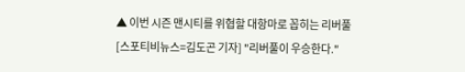▲ 이번 시즌 맨시티를 위협할 대항마로 꼽히는 리버풀
[스포티비뉴스=김도곤 기자] "리버풀이 우승한다."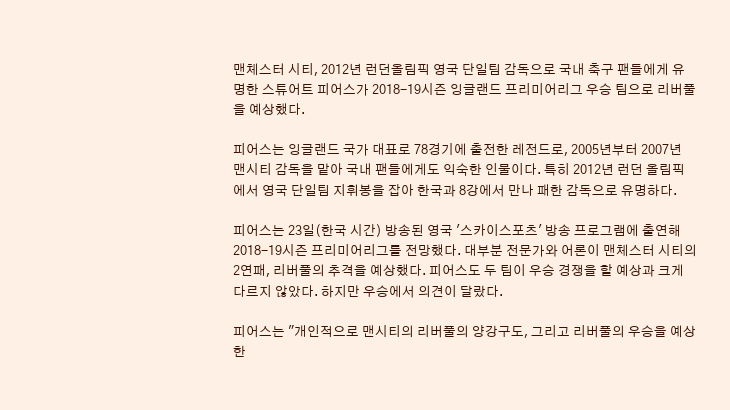맨체스터 시티, 2012년 런던올림픽 영국 단일팀 감독으로 국내 축구 팬들에게 유명한 스튜어트 피어스가 2018-19시즌 잉글랜드 프리미어리그 우승 팀으로 리버풀을 예상했다.

피어스는 잉글랜드 국가 대표로 78경기에 출전한 레전드로, 2005년부터 2007년 맨시티 감독을 맡아 국내 팬들에게도 익숙한 인물이다. 특히 2012년 런던 올림픽에서 영국 단일팀 지휘봉을 잡아 한국과 8강에서 만나 패한 감독으로 유명하다.

피어스는 23일(한국 시간) 방송된 영국 '스카이스포츠' 방송 프로그램에 출연해 2018-19시즌 프리미어리그를 전망했다. 대부분 전문가와 어론이 맨체스터 시티의 2연패, 리버풀의 추격을 예상했다. 피어스도 두 팀이 우승 경쟁을 할 예상과 크게 다르지 않았다. 하지만 우승에서 의견이 달랐다.

피어스는 "개인적으로 맨시티의 리버풀의 양강구도, 그리고 리버풀의 우승을 예상한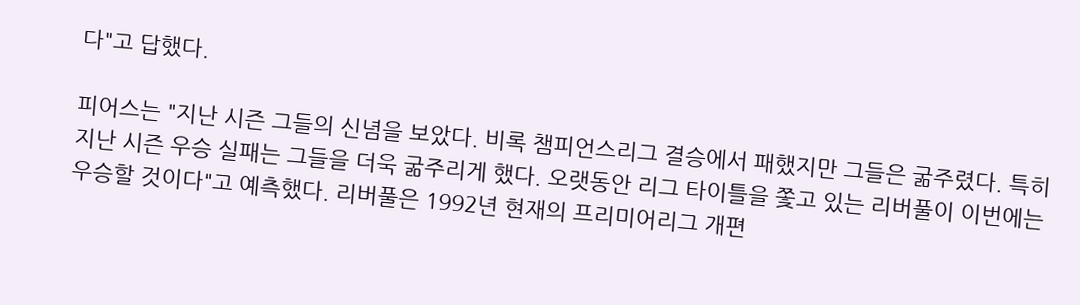다"고 답했다.

피어스는 "지난 시즌 그들의 신념을 보았다. 비록 챔피언스리그 결승에서 패했지만 그들은 굶주렸다. 특히 지난 시즌 우승 실패는 그들을 더욱 굶주리게 했다. 오랫동안 리그 타이틀을 쫓고 있는 리버풀이 이번에는 우승할 것이다"고 예측했다. 리버풀은 1992년 현재의 프리미어리그 개편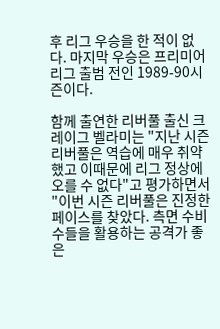후 리그 우승을 한 적이 없다. 마지막 우승은 프리미어리그 출범 전인 1989-90시즌이다.

함께 출연한 리버풀 출신 크레이그 벨라미는 "지난 시즌 리버풀은 역습에 매우 취약했고 이때문에 리그 정상에 오를 수 없다"고 평가하면서 "이번 시즌 리버풀은 진정한 페이스를 찾았다. 측면 수비수들을 활용하는 공격가 좋은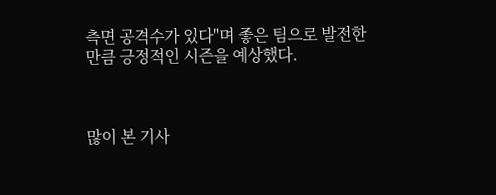측면 공격수가 있다"며 좋은 팀으로 발전한 만큼 긍정적인 시즌을 예상했다.



많이 본 기사